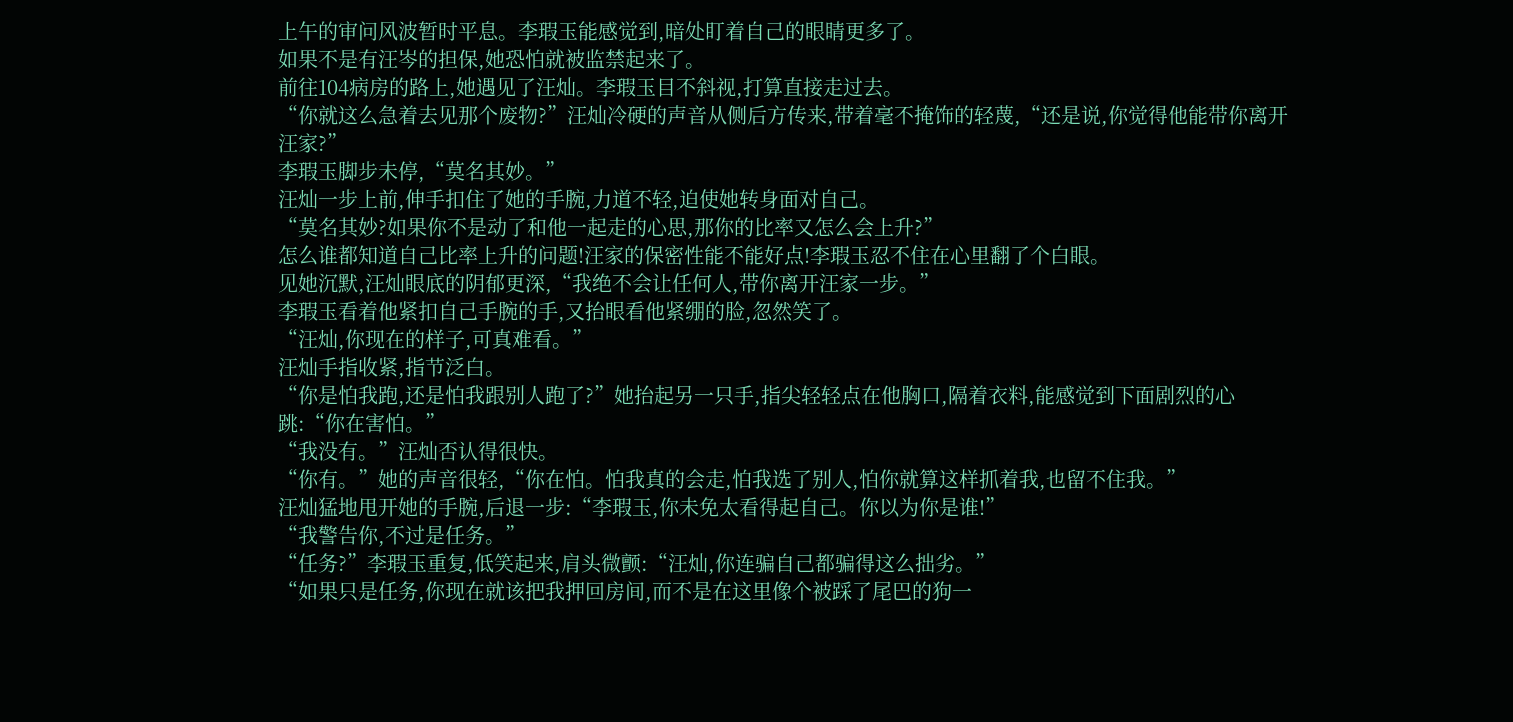上午的审问风波暂时平息。李瑕玉能感觉到,暗处盯着自己的眼睛更多了。
如果不是有汪岑的担保,她恐怕就被监禁起来了。
前往104病房的路上,她遇见了汪灿。李瑕玉目不斜视,打算直接走过去。
“你就这么急着去见那个废物?”汪灿冷硬的声音从侧后方传来,带着毫不掩饰的轻蔑,“还是说,你觉得他能带你离开汪家?”
李瑕玉脚步未停,“莫名其妙。”
汪灿一步上前,伸手扣住了她的手腕,力道不轻,迫使她转身面对自己。
“莫名其妙?如果你不是动了和他一起走的心思,那你的比率又怎么会上升?”
怎么谁都知道自己比率上升的问题!汪家的保密性能不能好点!李瑕玉忍不住在心里翻了个白眼。
见她沉默,汪灿眼底的阴郁更深,“我绝不会让任何人,带你离开汪家一步。”
李瑕玉看着他紧扣自己手腕的手,又抬眼看他紧绷的脸,忽然笑了。
“汪灿,你现在的样子,可真难看。”
汪灿手指收紧,指节泛白。
“你是怕我跑,还是怕我跟别人跑了?”她抬起另一只手,指尖轻轻点在他胸口,隔着衣料,能感觉到下面剧烈的心跳:“你在害怕。”
“我没有。”汪灿否认得很快。
“你有。”她的声音很轻,“你在怕。怕我真的会走,怕我选了别人,怕你就算这样抓着我,也留不住我。”
汪灿猛地甩开她的手腕,后退一步:“李瑕玉,你未免太看得起自己。你以为你是谁!”
“我警告你,不过是任务。”
“任务?”李瑕玉重复,低笑起来,肩头微颤:“汪灿,你连骗自己都骗得这么拙劣。”
“如果只是任务,你现在就该把我押回房间,而不是在这里像个被踩了尾巴的狗一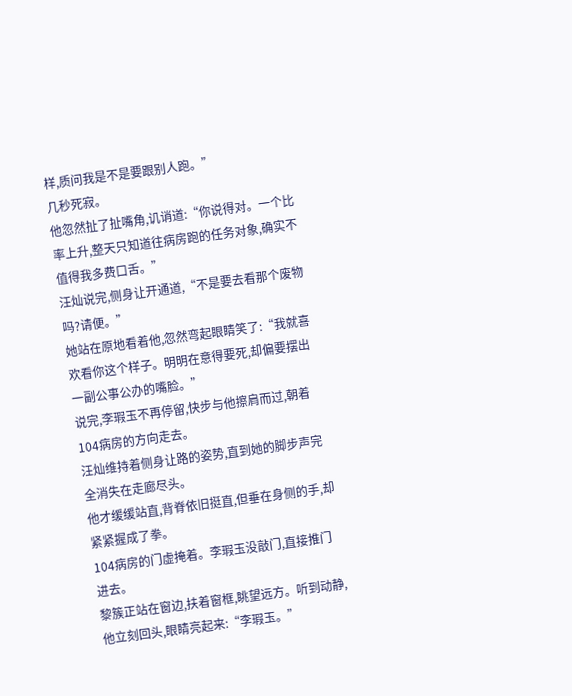样,质问我是不是要跟别人跑。”
几秒死寂。
他忽然扯了扯嘴角,讥诮道:“你说得对。一个比率上升,整天只知道往病房跑的任务对象,确实不值得我多费口舌。”
汪灿说完,侧身让开通道,“不是要去看那个废物吗?请便。”
她站在原地看着他,忽然弯起眼睛笑了:“我就喜欢看你这个样子。明明在意得要死,却偏要摆出一副公事公办的嘴脸。”
说完,李瑕玉不再停留,快步与他擦肩而过,朝着104病房的方向走去。
汪灿维持着侧身让路的姿势,直到她的脚步声完全消失在走廊尽头。
他才缓缓站直,背脊依旧挺直,但垂在身侧的手,却紧紧握成了拳。
104病房的门虚掩着。李瑕玉没敲门,直接推门进去。
黎簇正站在窗边,扶着窗框,眺望远方。听到动静,他立刻回头,眼睛亮起来:“李瑕玉。”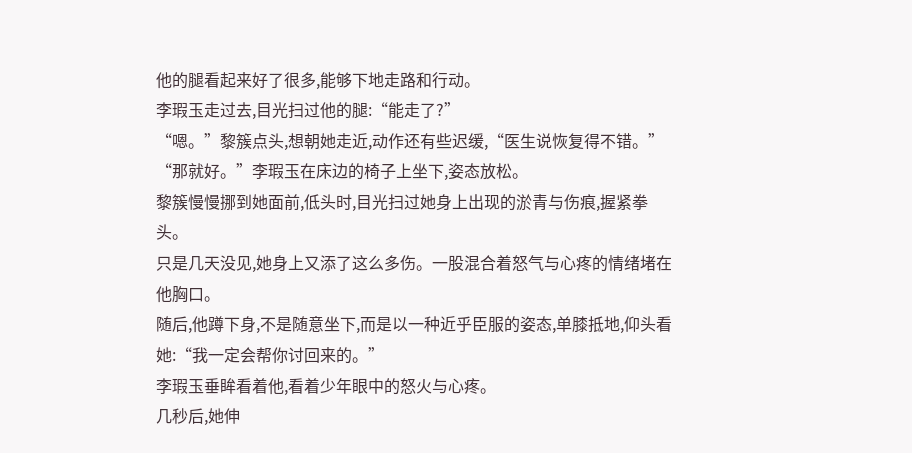他的腿看起来好了很多,能够下地走路和行动。
李瑕玉走过去,目光扫过他的腿:“能走了?”
“嗯。”黎簇点头,想朝她走近,动作还有些迟缓,“医生说恢复得不错。”
“那就好。”李瑕玉在床边的椅子上坐下,姿态放松。
黎簇慢慢挪到她面前,低头时,目光扫过她身上出现的淤青与伤痕,握紧拳头。
只是几天没见,她身上又添了这么多伤。一股混合着怒气与心疼的情绪堵在他胸口。
随后,他蹲下身,不是随意坐下,而是以一种近乎臣服的姿态,单膝抵地,仰头看她:“我一定会帮你讨回来的。”
李瑕玉垂眸看着他,看着少年眼中的怒火与心疼。
几秒后,她伸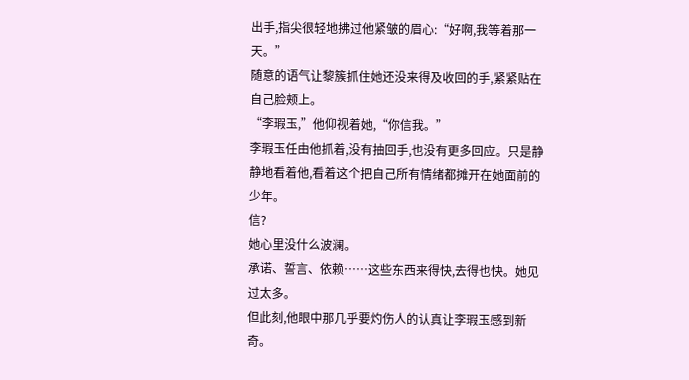出手,指尖很轻地拂过他紧皱的眉心:“好啊,我等着那一天。”
随意的语气让黎簇抓住她还没来得及收回的手,紧紧贴在自己脸颊上。
“李瑕玉,”他仰视着她,“你信我。”
李瑕玉任由他抓着,没有抽回手,也没有更多回应。只是静静地看着他,看着这个把自己所有情绪都摊开在她面前的少年。
信?
她心里没什么波澜。
承诺、誓言、依赖……这些东西来得快,去得也快。她见过太多。
但此刻,他眼中那几乎要灼伤人的认真让李瑕玉感到新奇。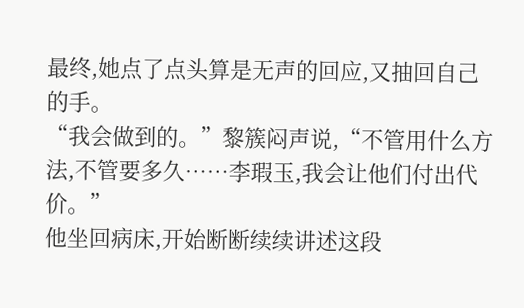最终,她点了点头算是无声的回应,又抽回自己的手。
“我会做到的。”黎簇闷声说,“不管用什么方法,不管要多久……李瑕玉,我会让他们付出代价。”
他坐回病床,开始断断续续讲述这段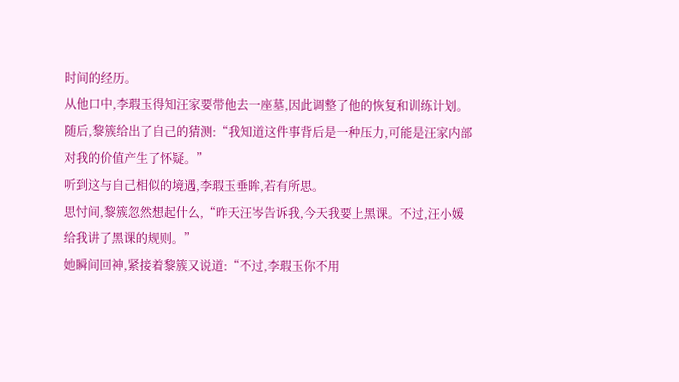时间的经历。
从他口中,李瑕玉得知汪家要带他去一座墓,因此调整了他的恢复和训练计划。
随后,黎簇给出了自己的猜测:“我知道这件事背后是一种压力,可能是汪家内部对我的价值产生了怀疑。”
听到这与自己相似的境遇,李瑕玉垂眸,若有所思。
思忖间,黎簇忽然想起什么,“昨天汪岑告诉我,今天我要上黑课。不过,汪小媛给我讲了黑课的规则。”
她瞬间回神,紧接着黎簇又说道:“不过,李瑕玉你不用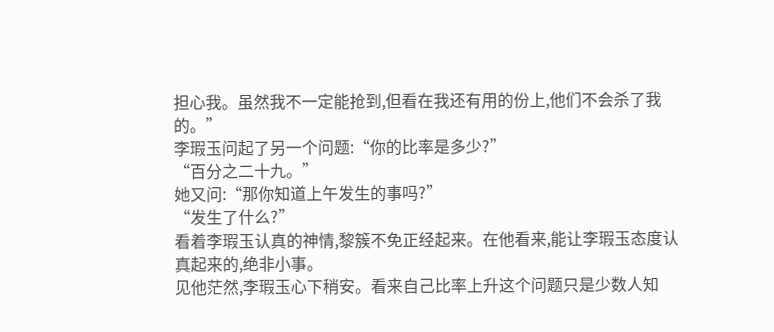担心我。虽然我不一定能抢到,但看在我还有用的份上,他们不会杀了我的。”
李瑕玉问起了另一个问题:“你的比率是多少?”
“百分之二十九。”
她又问:“那你知道上午发生的事吗?”
“发生了什么?”
看着李瑕玉认真的神情,黎簇不免正经起来。在他看来,能让李瑕玉态度认真起来的,绝非小事。
见他茫然,李瑕玉心下稍安。看来自己比率上升这个问题只是少数人知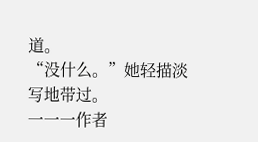道。
“没什么。”她轻描淡写地带过。
一一一作者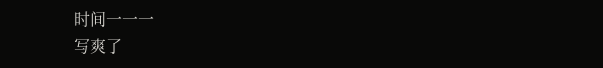时间一一一
写爽了